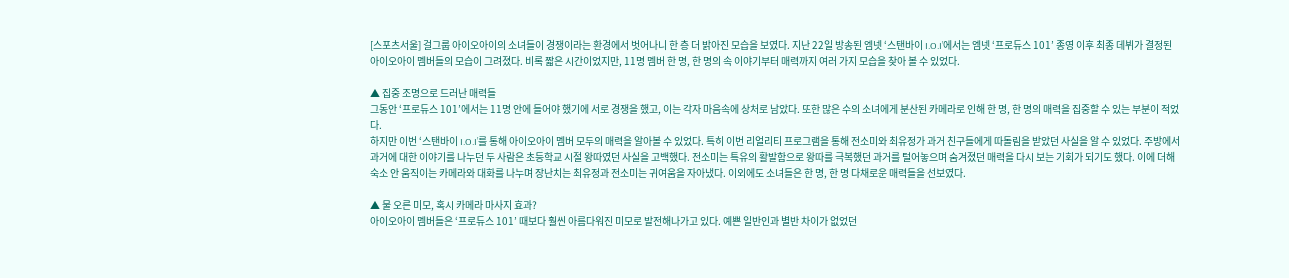[스포츠서울] 걸그룹 아이오아이의 소녀들이 경쟁이라는 환경에서 벗어나니 한 층 더 밝아진 모습을 보였다. 지난 22일 방송된 엠넷 ‘스탠바이 I.O.I’에서는 엠넷 ‘프로듀스 101’ 종영 이후 최종 데뷔가 결정된 아이오아이 멤버들의 모습이 그려졌다. 비록 짧은 시간이었지만, 11명 멤버 한 명, 한 명의 속 이야기부터 매력까지 여러 가지 모습을 찾아 볼 수 있었다.

▲ 집중 조명으로 드러난 매력들
그동안 ‘프로듀스 101’에서는 11명 안에 들어야 했기에 서로 경쟁을 했고, 이는 각자 마음속에 상처로 남았다. 또한 많은 수의 소녀에게 분산된 카메라로 인해 한 명, 한 명의 매력을 집중할 수 있는 부분이 적었다.
하지만 이번 ‘스탠바이 I.O.I’를 통해 아이오아이 멤버 모두의 매력을 알아볼 수 있었다. 특히 이번 리얼리티 프로그램을 통해 전소미와 최유정가 과거 친구들에게 따돌림을 받았던 사실을 알 수 있었다. 주방에서 과거에 대한 이야기를 나누던 두 사람은 초등학교 시절 왕따였던 사실을 고백했다. 전소미는 특유의 활발함으로 왕따를 극복했던 과거를 털어놓으며 숨겨졌던 매력을 다시 보는 기회가 되기도 했다. 이에 더해 숙소 안 움직이는 카메라와 대화를 나누며 장난치는 최유정과 전소미는 귀여움을 자아냈다. 이외에도 소녀들은 한 명, 한 명 다채로운 매력들을 선보였다.

▲ 물 오른 미모, 혹시 카메라 마사지 효과?
아이오아이 멤버들은 ‘프로듀스 101’ 때보다 훨씬 아름다워진 미모로 발전해나가고 있다. 예쁜 일반인과 별반 차이가 없었던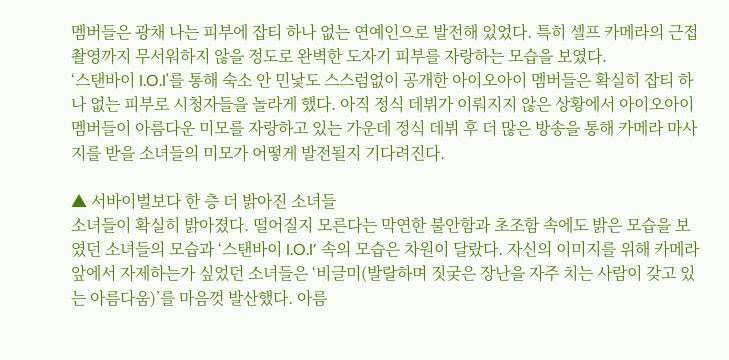멤버들은 광채 나는 피부에 잡티 하나 없는 연예인으로 발전해 있었다. 특히 셀프 카메라의 근접 촬영까지 무서워하지 않을 정도로 완벽한 도자기 피부를 자랑하는 모습을 보였다.
‘스탠바이 I.O.I'를 통해 숙소 안 민낯도 스스럼없이 공개한 아이오아이 멤버들은 확실히 잡티 하나 없는 피부로 시청자들을 놀라게 했다. 아직 정식 데뷔가 이뤄지지 않은 상황에서 아이오아이 멤버들이 아름다운 미모를 자랑하고 있는 가운데 정식 데뷔 후 더 많은 방송을 통해 카메라 마사지를 받을 소녀들의 미모가 어떻게 발전될지 기다려진다.

▲ 서바이벌보다 한 층 더 밝아진 소녀들
소녀들이 확실히 밝아졌다. 떨어질지 모른다는 막연한 불안함과 초조함 속에도 밝은 모습을 보였던 소녀들의 모습과 ‘스탠바이 I.O.I’ 속의 모습은 차원이 달랐다. 자신의 이미지를 위해 카메라 앞에서 자제하는가 싶었던 소녀들은 ‘비글미(발랄하며 짓궂은 장난을 자주 치는 사람이 갖고 있는 아름다움)’를 마음껏 발산했다. 아름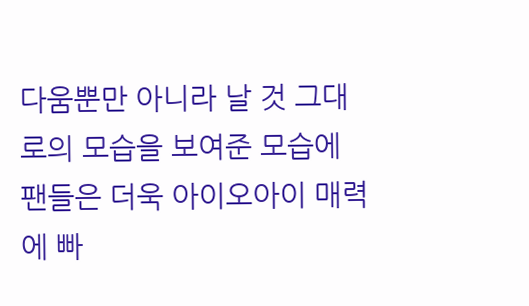다움뿐만 아니라 날 것 그대로의 모습을 보여준 모습에 팬들은 더욱 아이오아이 매력에 빠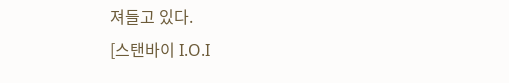져들고 있다.
[스탠바이 I.O.I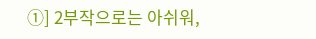①] 2부작으로는 아쉬워,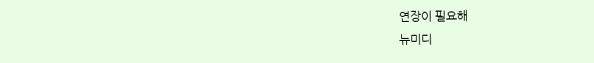연장이 필요해
뉴미디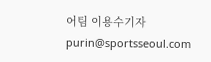어팀 이용수기자 purin@sportsseoul.com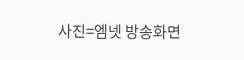사진=엠넷 방송화면